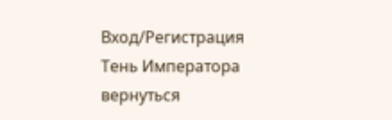Вход/Регистрация
Тень Императора
вернуться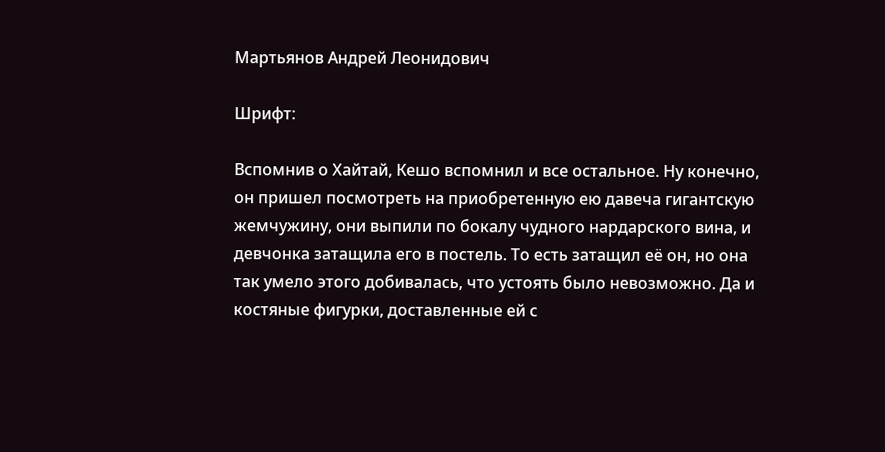Мартьянов Андрей Леонидович

Шрифт:

Вспомнив о Хайтай, Кешо вспомнил и все остальное. Ну конечно, он пришел посмотреть на приобретенную ею давеча гигантскую жемчужину, они выпили по бокалу чудного нардарского вина, и девчонка затащила его в постель. То есть затащил её он, но она так умело этого добивалась, что устоять было невозможно. Да и костяные фигурки, доставленные ей с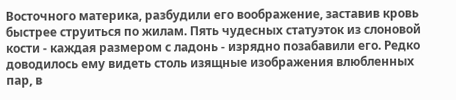Восточного материка, разбудили его воображение, заставив кровь быстрее струиться по жилам. Пять чудесных статуэток из слоновой кости - каждая размером с ладонь - изрядно позабавили его. Редко доводилось ему видеть столь изящные изображения влюбленных пар, в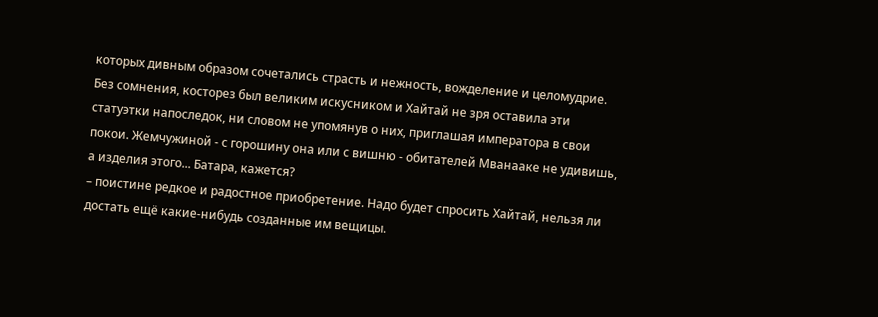которых дивным образом сочетались страсть и нежность, вожделение и целомудрие. Без сомнения, косторез был великим искусником и Хайтай не зря оставила эти статуэтки напоследок, ни словом не упомянув о них, приглашая императора в свои покои. Жемчужиной - с горошину она или с вишню - обитателей Мванааке не удивишь, а изделия этого... Батара, кажется?
– поистине редкое и радостное приобретение. Надо будет спросить Хайтай, нельзя ли достать ещё какие-нибудь созданные им вещицы.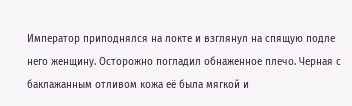Император приподнялся на локте и взглянул на спящую подле него женщину. Осторожно погладил обнаженное плечо. Черная с баклажанным отливом кожа её была мягкой и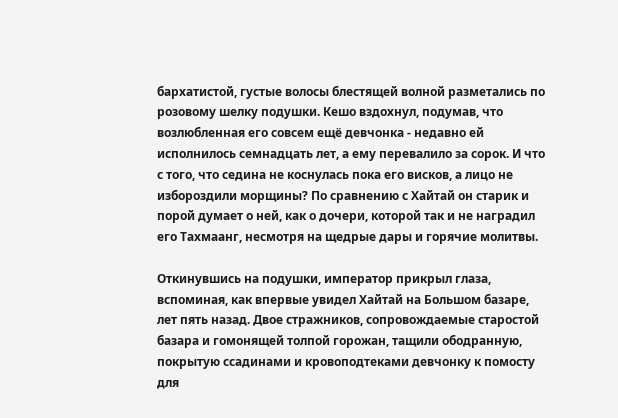бархатистой, густые волосы блестящей волной разметались по розовому шелку подушки. Кешо вздохнул, подумав, что возлюбленная его совсем ещё девчонка - недавно ей исполнилось семнадцать лет, а ему перевалило за сорок. И что с того, что седина не коснулась пока его висков, а лицо не избороздили морщины? По сравнению с Хайтай он старик и порой думает о ней, как о дочери, которой так и не наградил его Тахмаанг, несмотря на щедрые дары и горячие молитвы.

Откинувшись на подушки, император прикрыл глаза, вспоминая, как впервые увидел Хайтай на Большом базаре, лет пять назад. Двое стражников, сопровождаемые старостой базара и гомонящей толпой горожан, тащили ободранную, покрытую ссадинами и кровоподтеками девчонку к помосту для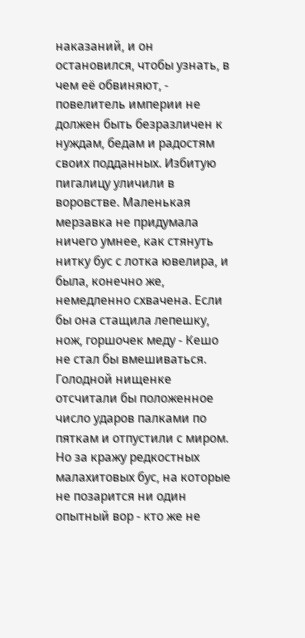наказаний, и он остановился, чтобы узнать, в чем её обвиняют, - повелитель империи не должен быть безразличен к нуждам, бедам и радостям своих подданных. Избитую пигалицу уличили в воровстве. Маленькая мерзавка не придумала ничего умнее, как стянуть нитку бус с лотка ювелира, и была, конечно же, немедленно схвачена. Если бы она стащила лепешку, нож, горшочек меду - Кешо не стал бы вмешиваться. Голодной нищенке отсчитали бы положенное число ударов палками по пяткам и отпустили с миром. Но за кражу редкостных малахитовых бус, на которые не позарится ни один опытный вор - кто же не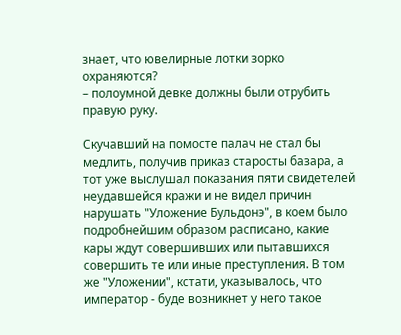знает, что ювелирные лотки зорко охраняются?
– полоумной девке должны были отрубить правую руку.

Скучавший на помосте палач не стал бы медлить, получив приказ старосты базара, а тот уже выслушал показания пяти свидетелей неудавшейся кражи и не видел причин нарушать "Уложение Бульдонэ", в коем было подробнейшим образом расписано, какие кары ждут совершивших или пытавшихся совершить те или иные преступления. В том же "Уложении", кстати, указывалось, что император - буде возникнет у него такое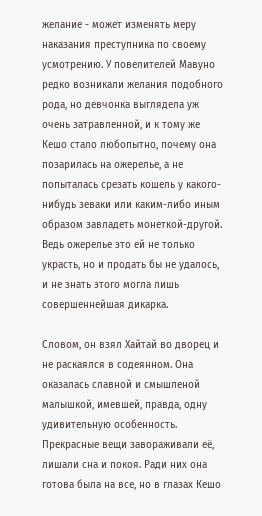желание - может изменять меру наказания преступника по своему усмотрению. У повелителей Мавуно редко возникали желания подобного рода, но девчонка выглядела уж очень затравленной, и к тому же Кешо стало любопытно, почему она позарилась на ожерелье, а не попыталась срезать кошель у какого-нибудь зеваки или каким-либо иным образом завладеть монеткой-другой. Ведь ожерелье это ей не только украсть, но и продать бы не удалось, и не знать этого могла лишь совершеннейшая дикарка.

Словом, он взял Хайтай во дворец и не раскаялся в содеянном. Она оказалась славной и смышленой малышкой, имевшей, правда, одну удивительную особенность. Прекрасные вещи завораживали её, лишали сна и покоя. Ради них она готова была на все, но в глазах Кешо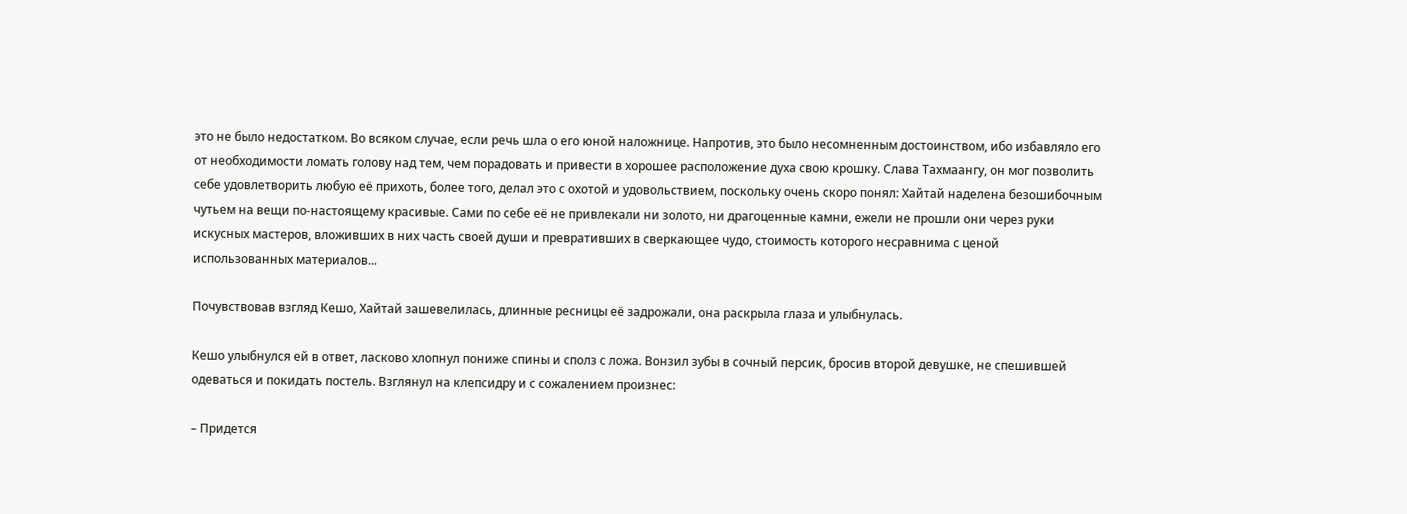это не было недостатком. Во всяком случае, если речь шла о его юной наложнице. Напротив, это было несомненным достоинством, ибо избавляло его от необходимости ломать голову над тем, чем порадовать и привести в хорошее расположение духа свою крошку. Слава Тахмаангу, он мог позволить себе удовлетворить любую её прихоть, более того, делал это с охотой и удовольствием, поскольку очень скоро понял: Хайтай наделена безошибочным чутьем на вещи по-настоящему красивые. Сами по себе её не привлекали ни золото, ни драгоценные камни, ежели не прошли они через руки искусных мастеров, вложивших в них часть своей души и превративших в сверкающее чудо, стоимость которого несравнима с ценой использованных материалов...

Почувствовав взгляд Кешо, Хайтай зашевелилась, длинные ресницы её задрожали, она раскрыла глаза и улыбнулась.

Кешо улыбнулся ей в ответ, ласково хлопнул пониже спины и сполз с ложа. Вонзил зубы в сочный персик, бросив второй девушке, не спешившей одеваться и покидать постель. Взглянул на клепсидру и с сожалением произнес:

– Придется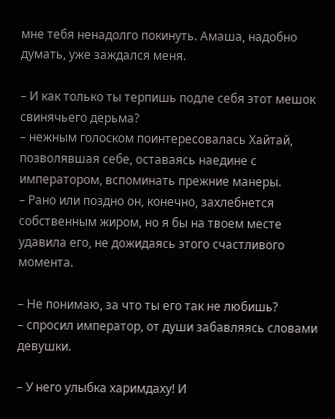мне тебя ненадолго покинуть. Амаша, надобно думать, уже заждался меня.

– И как только ты терпишь подле себя этот мешок свинячьего дерьма?
– нежным голоском поинтересовалась Хайтай, позволявшая себе, оставаясь наедине с императором, вспоминать прежние манеры.
– Рано или поздно он, конечно, захлебнется собственным жиром, но я бы на твоем месте удавила его, не дожидаясь этого счастливого момента.

– Не понимаю, за что ты его так не любишь?
– спросил император, от души забавляясь словами девушки.

– У него улыбка харимдаху! И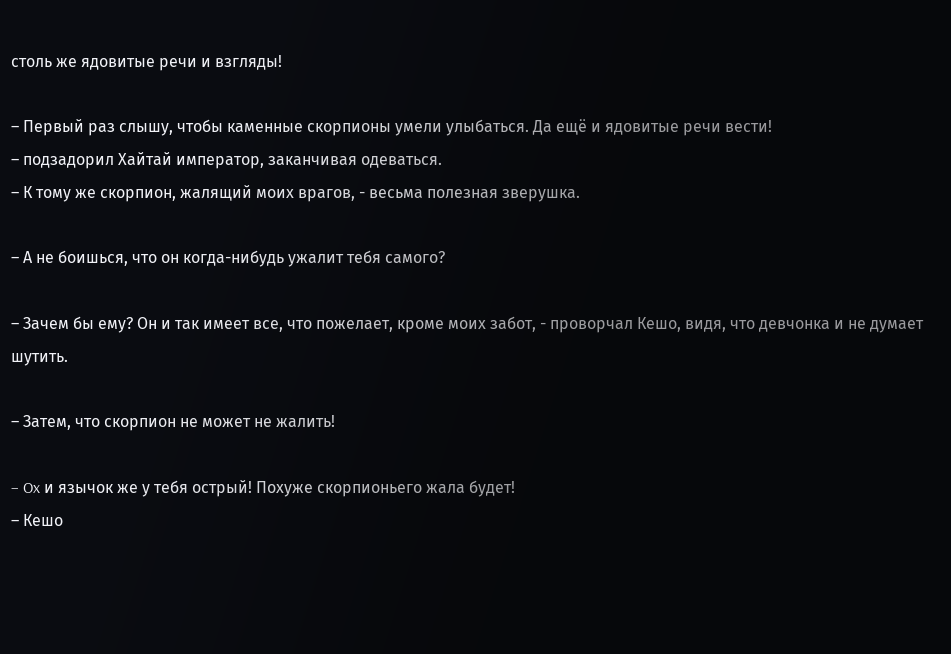столь же ядовитые речи и взгляды!

– Первый раз слышу, чтобы каменные скорпионы умели улыбаться. Да ещё и ядовитые речи вести!
– подзадорил Хайтай император, заканчивая одеваться.
– К тому же скорпион, жалящий моих врагов, - весьма полезная зверушка.

– А не боишься, что он когда-нибудь ужалит тебя самого?

– Зачем бы ему? Он и так имеет все, что пожелает, кроме моих забот, - проворчал Кешо, видя, что девчонка и не думает шутить.

– Затем, что скорпион не может не жалить!

– Ox и язычок же у тебя острый! Похуже скорпионьего жала будет!
– Кешо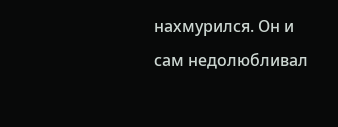нахмурился. Он и сам недолюбливал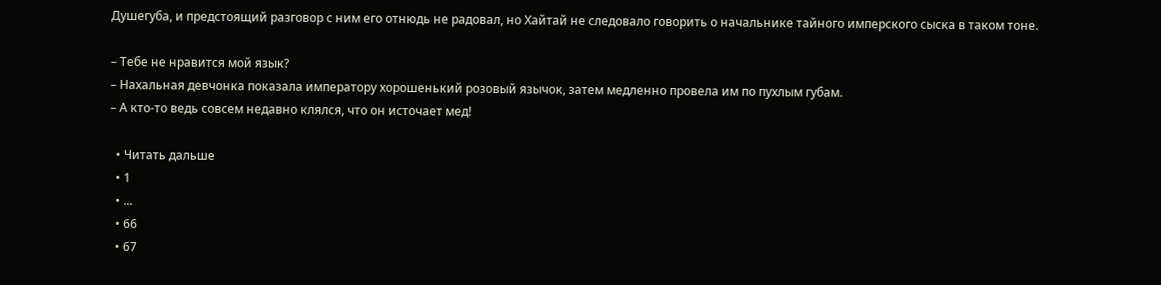Душегуба, и предстоящий разговор с ним его отнюдь не радовал, но Хайтай не следовало говорить о начальнике тайного имперского сыска в таком тоне.

– Тебе не нравится мой язык?
– Нахальная девчонка показала императору хорошенький розовый язычок, затем медленно провела им по пухлым губам.
– А кто-то ведь совсем недавно клялся, что он источает мед!

  • Читать дальше
  • 1
  • ...
  • 66
  • 67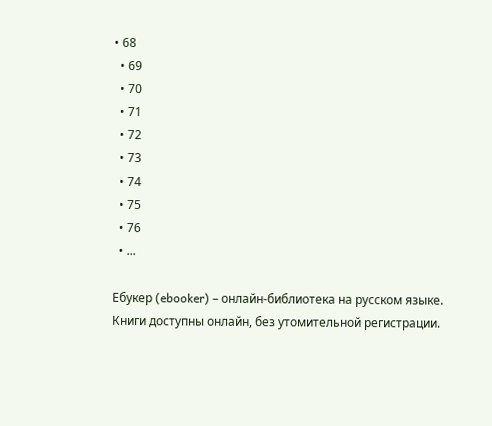• 68
  • 69
  • 70
  • 71
  • 72
  • 73
  • 74
  • 75
  • 76
  • ...

Ебукер (ebooker) – онлайн-библиотека на русском языке. Книги доступны онлайн, без утомительной регистрации.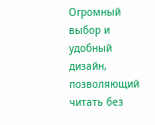Огромный выбор и удобный дизайн, позволяющий читать без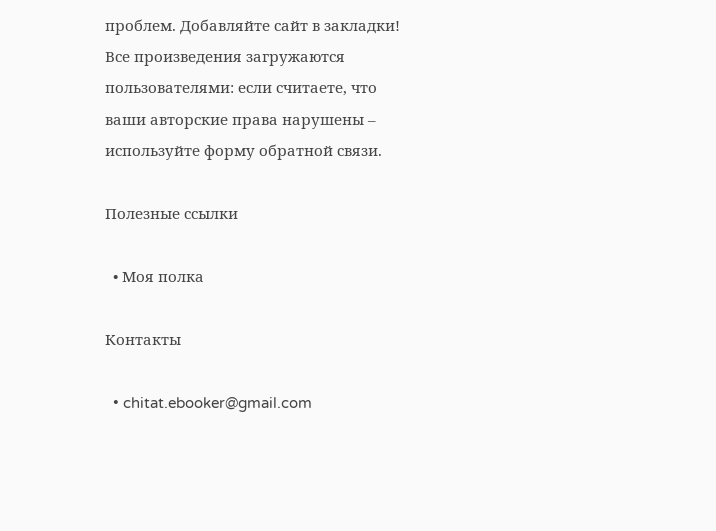проблем. Добавляйте сайт в закладки! Все произведения загружаются пользователями: если считаете, что ваши авторские права нарушены – используйте форму обратной связи.

Полезные ссылки

  • Моя полка

Контакты

  • chitat.ebooker@gmail.com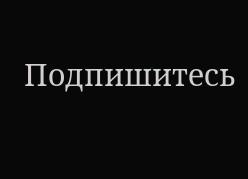Подпишитесь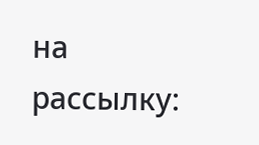на рассылку: